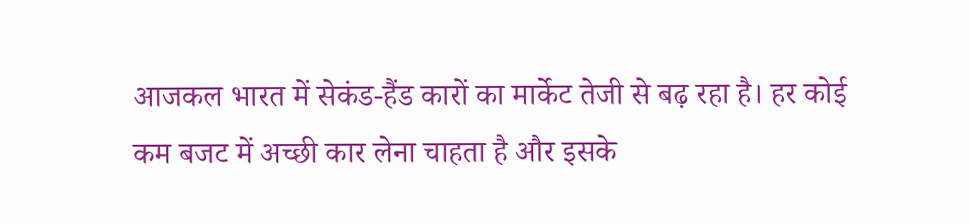आजकल भारत में सेकंड-हैंड कारों का मार्केट तेजी से बढ़ रहा है। हर कोई कम बजट में अच्छी कार लेना चाहता है और इसके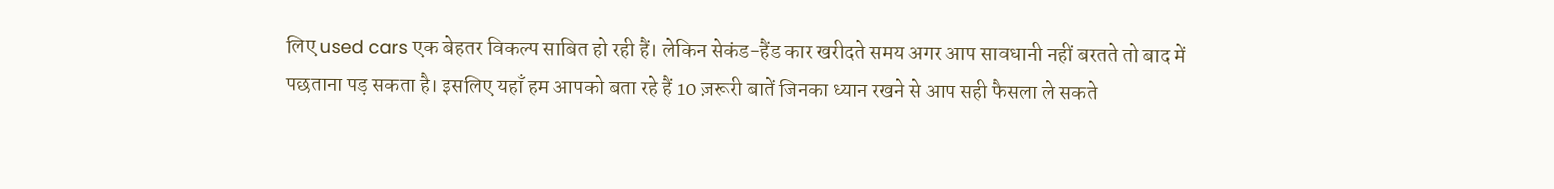लिए used cars एक बेहतर विकल्प साबित हो रही हैं। लेकिन सेकंड-हैंड कार खरीदते समय अगर आप सावधानी नहीं बरतते तो बाद में पछताना पड़ सकता है। इसलिए यहाँ हम आपको बता रहे हैं 10 ज़रूरी बातें जिनका ध्यान रखने से आप सही फैसला ले सकते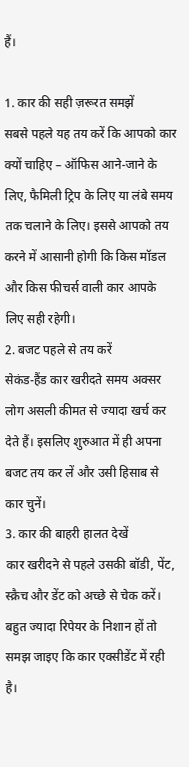हैं।

1. कार की सही ज़रूरत समझें
सबसे पहले यह तय करें कि आपको कार क्यों चाहिए – ऑफिस आने-जाने के लिए, फैमिली ट्रिप के लिए या लंबे समय तक चलाने के लिए। इससे आपको तय करने में आसानी होगी कि किस मॉडल और किस फीचर्स वाली कार आपके लिए सही रहेगी।
2. बजट पहले से तय करें
सेकंड-हैंड कार खरीदते समय अक्सर लोग असली कीमत से ज्यादा खर्च कर देते हैं। इसलिए शुरुआत में ही अपना बजट तय कर लें और उसी हिसाब से कार चुनें।
3. कार की बाहरी हालत देखें
कार खरीदने से पहले उसकी बॉडी, पेंट, स्क्रैच और डेंट को अच्छे से चेक करें। बहुत ज्यादा रिपेयर के निशान हों तो समझ जाइए कि कार एक्सीडेंट में रही है।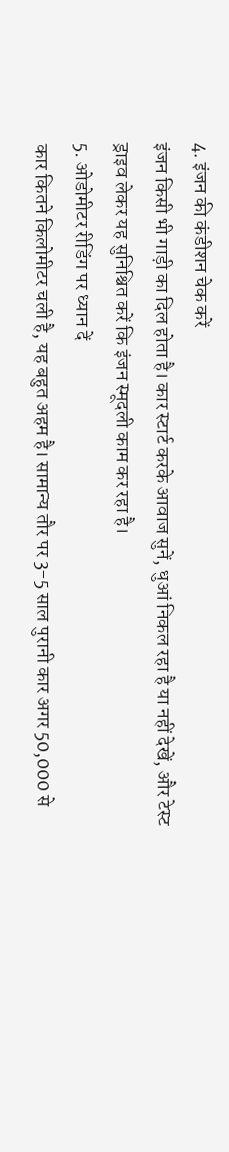4. इंजन की कंडीशन चेक करें
इंजन किसी भी गाड़ी का दिल होता है। कार स्टार्ट करके आवाज सुनें, धुआं निकल रहा है या नहीं देखें, और टेस्ट ड्राइव लेकर यह सुनिश्चित करें कि इंजन स्मूदली काम कर रहा है।
5. ओडोमीटर रीडिंग पर ध्यान दें
कार कितने किलोमीटर चली है, यह बहुत अहम है। सामान्य तौर पर 3-5 साल पुरानी कार अगर 50,000 से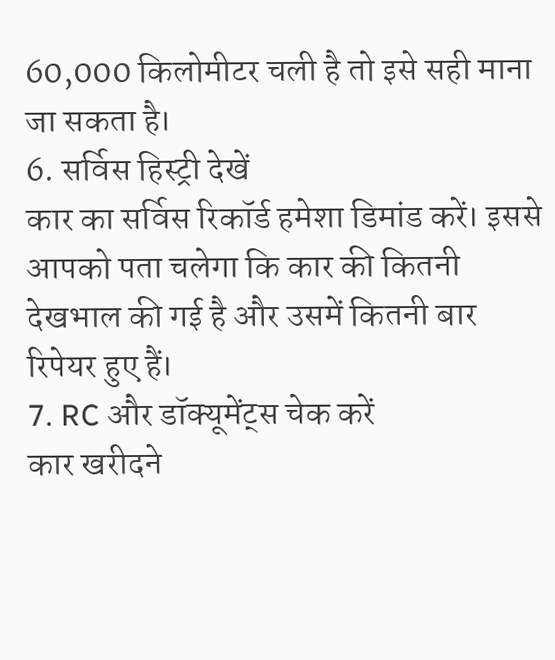60,000 किलोमीटर चली है तो इसे सही माना जा सकता है।
6. सर्विस हिस्ट्री देखें
कार का सर्विस रिकॉर्ड हमेशा डिमांड करें। इससे आपको पता चलेगा कि कार की कितनी देखभाल की गई है और उसमें कितनी बार रिपेयर हुए हैं।
7. RC और डॉक्यूमेंट्स चेक करें
कार खरीदने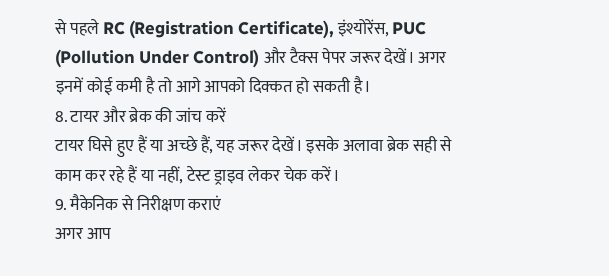से पहले RC (Registration Certificate), इंश्योरेंस, PUC (Pollution Under Control) और टैक्स पेपर जरूर देखें। अगर इनमें कोई कमी है तो आगे आपको दिक्कत हो सकती है।
8. टायर और ब्रेक की जांच करें
टायर घिसे हुए हैं या अच्छे हैं, यह जरूर देखें। इसके अलावा ब्रेक सही से काम कर रहे हैं या नहीं, टेस्ट ड्राइव लेकर चेक करें।
9. मैकेनिक से निरीक्षण कराएं
अगर आप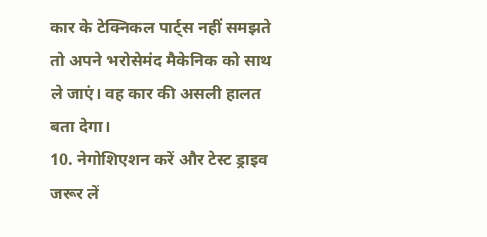कार के टेक्निकल पार्ट्स नहीं समझते तो अपने भरोसेमंद मैकेनिक को साथ ले जाएं। वह कार की असली हालत बता देगा।
10. नेगोशिएशन करें और टेस्ट ड्राइव जरूर लें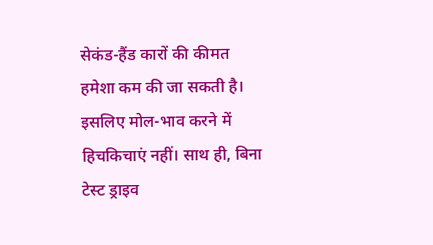सेकंड-हैंड कारों की कीमत हमेशा कम की जा सकती है। इसलिए मोल-भाव करने में हिचकिचाएं नहीं। साथ ही, बिना टेस्ट ड्राइव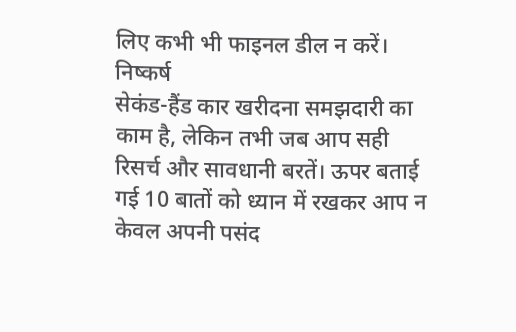लिए कभी भी फाइनल डील न करें।
निष्कर्ष
सेकंड-हैंड कार खरीदना समझदारी का काम है, लेकिन तभी जब आप सही रिसर्च और सावधानी बरतें। ऊपर बताई गई 10 बातों को ध्यान में रखकर आप न केवल अपनी पसंद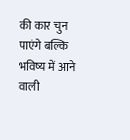की कार चुन पाएंगे बल्कि भविष्य में आने वाली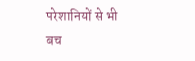परेशानियों से भी बच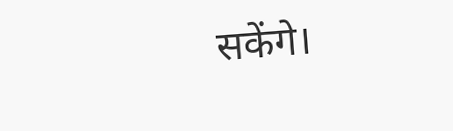सकेंगे।